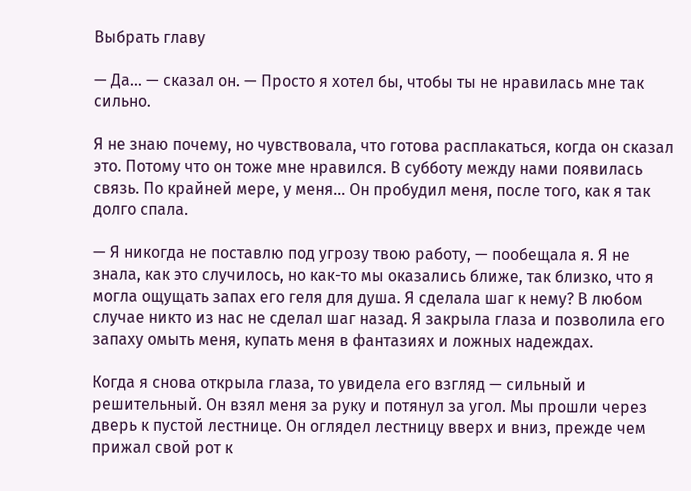Выбрать главу

— Да… — сказал он. — Просто я хотел бы, чтобы ты не нравилась мне так сильно.

Я не знаю почему, но чувствовала, что готова расплакаться, когда он сказал это. Потому что он тоже мне нравился. В субботу между нами появилась связь. По крайней мере, у меня… Он пробудил меня, после того, как я так долго спала.

— Я никогда не поставлю под угрозу твою работу, — пообещала я. Я не знала, как это случилось, но как-то мы оказались ближе, так близко, что я могла ощущать запах его геля для душа. Я сделала шаг к нему? В любом случае никто из нас не сделал шаг назад. Я закрыла глаза и позволила его запаху омыть меня, купать меня в фантазиях и ложных надеждах.

Когда я снова открыла глаза, то увидела его взгляд — сильный и решительный. Он взял меня за руку и потянул за угол. Мы прошли через дверь к пустой лестнице. Он оглядел лестницу вверх и вниз, прежде чем прижал свой рот к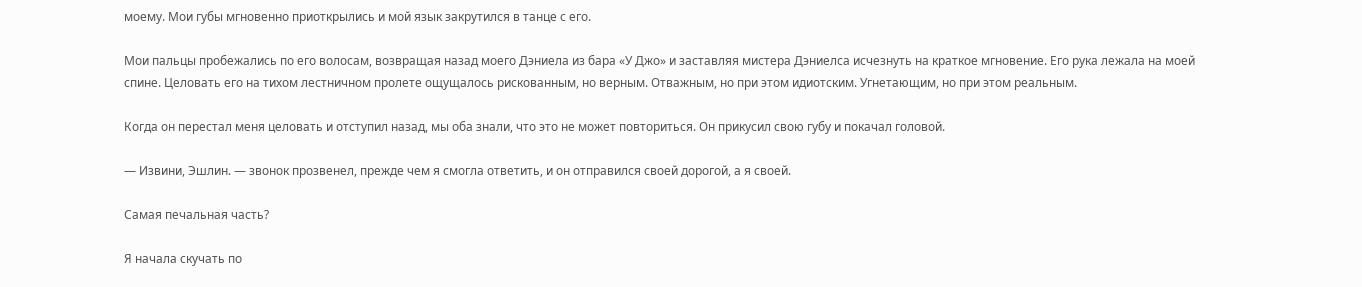моему. Мои губы мгновенно приоткрылись и мой язык закрутился в танце с его.

Мои пальцы пробежались по его волосам, возвращая назад моего Дэниела из бара «У Джо» и заставляя мистера Дэниелса исчезнуть на краткое мгновение. Его рука лежала на моей спине. Целовать его на тихом лестничном пролете ощущалось рискованным, но верным. Отважным, но при этом идиотским. Угнетающим, но при этом реальным.

Когда он перестал меня целовать и отступил назад, мы оба знали, что это не может повториться. Он прикусил свою губу и покачал головой.

— Извини, Эшлин. — звонок прозвенел, прежде чем я смогла ответить, и он отправился своей дорогой, а я своей.

Самая печальная часть?

Я начала скучать по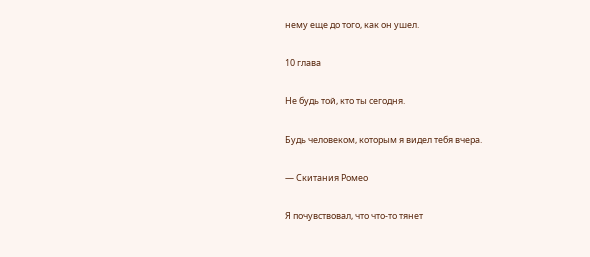нему еще до того, как он ушел.

10 глава

Не будь той, кто ты сегодня.

Будь человеком, которым я видел тебя вчера.

— Скитания Ромео

Я почувствовал, что что-то тянет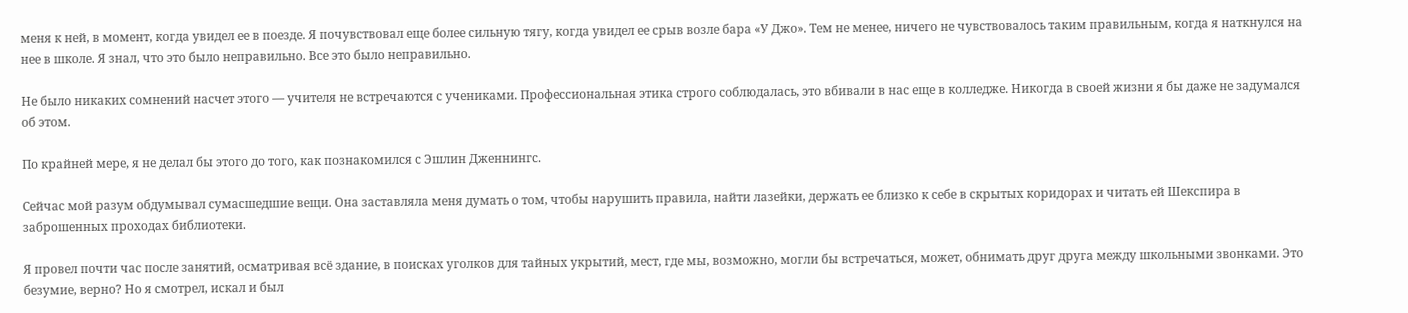меня к ней, в момент, когда увидел ее в поезде. Я почувствовал еще более сильную тягу, когда увидел ее срыв возле бара «У Джо». Тем не менее, ничего не чувствовалось таким правильным, когда я наткнулся на нее в школе. Я знал, что это было неправильно. Все это было неправильно.

Не было никаких сомнений насчет этого — учителя не встречаются с учениками. Профессиональная этика строго соблюдалась, это вбивали в нас еще в колледже. Никогда в своей жизни я бы даже не задумался об этом.

По крайней мере, я не делал бы этого до того, как познакомился с Эшлин Дженнингс.

Сейчас мой разум обдумывал сумасшедшие вещи. Она заставляла меня думать о том, чтобы нарушить правила, найти лазейки, держать ее близко к себе в скрытых коридорах и читать ей Шекспира в заброшенных проходах библиотеки.

Я провел почти час после занятий, осматривая всё здание, в поисках уголков для тайных укрытий, мест, где мы, возможно, могли бы встречаться, может, обнимать друг друга между школьными звонками. Это безумие, верно? Но я смотрел, искал и был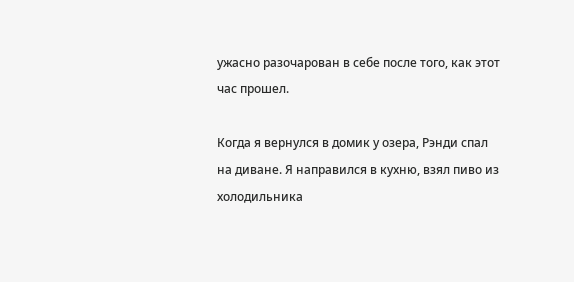ужасно разочарован в себе после того, как этот час прошел.

Когда я вернулся в домик у озера, Рэнди спал на диване. Я направился в кухню, взял пиво из холодильника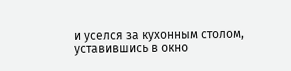и уселся за кухонным столом, уставившись в окно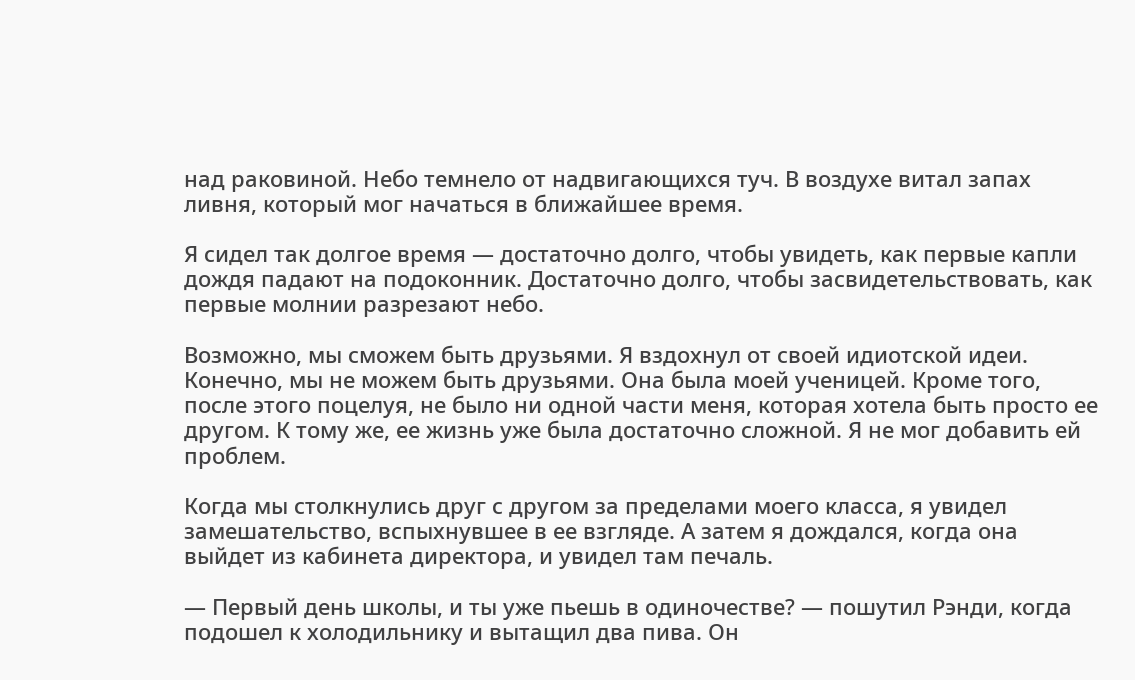над раковиной. Небо темнело от надвигающихся туч. В воздухе витал запах ливня, который мог начаться в ближайшее время.

Я сидел так долгое время — достаточно долго, чтобы увидеть, как первые капли дождя падают на подоконник. Достаточно долго, чтобы засвидетельствовать, как первые молнии разрезают небо.

Возможно, мы сможем быть друзьями. Я вздохнул от своей идиотской идеи. Конечно, мы не можем быть друзьями. Она была моей ученицей. Кроме того, после этого поцелуя, не было ни одной части меня, которая хотела быть просто ее другом. К тому же, ее жизнь уже была достаточно сложной. Я не мог добавить ей проблем.

Когда мы столкнулись друг с другом за пределами моего класса, я увидел замешательство, вспыхнувшее в ее взгляде. А затем я дождался, когда она выйдет из кабинета директора, и увидел там печаль.

— Первый день школы, и ты уже пьешь в одиночестве? — пошутил Рэнди, когда подошел к холодильнику и вытащил два пива. Он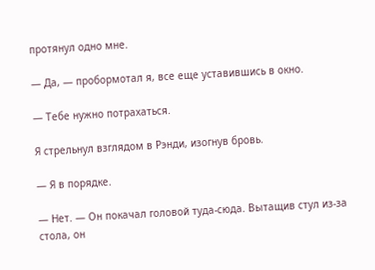протянул одно мне.

— Да, — пробормотал я, все еще уставившись в окно.

— Тебе нужно потрахаться.

Я стрельнул взглядом в Рэнди, изогнув бровь.

— Я в порядке.

— Нет. — Он покачал головой туда-сюда. Вытащив стул из-за стола, он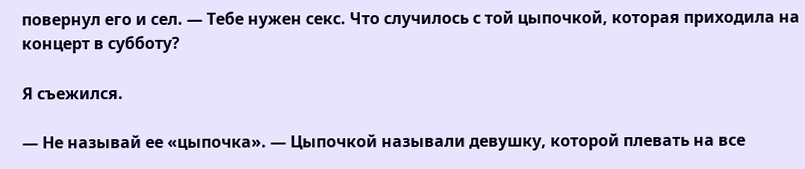повернул его и сел. — Тебе нужен секс. Что случилось с той цыпочкой, которая приходила на концерт в субботу?

Я съежился.

— Не называй ее «цыпочка». — Цыпочкой называли девушку, которой плевать на все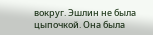вокруг. Эшлин не была цыпочкой. Она была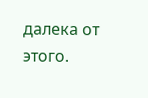далека от этого.